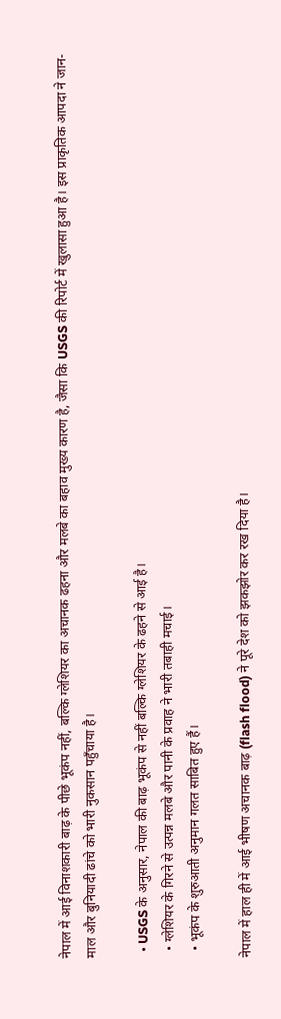नेपाल में आई विनाशकारी बाढ़ के पीछे भूकंप नहीं, बल्कि ग्लेशियर का अचानक ढहना और मलबे का बहाव मुख्य कारण है, जैसा कि USGS की रिपोर्ट में खुलासा हुआ है। इस प्राकृतिक आपदा ने जान-माल और बुनियादी ढांचे को भारी नुकसान पहुँचाया है।

  • USGS के अनुसार, नेपाल की बाढ़ भूकंप से नहीं बल्कि ग्लेशियर के ढहने से आई है।
  • ग्लेशियर के गिरने से उत्पन्न मलबे और पानी के प्रवाह ने भारी तबाही मचाई।
  • भूकंप के शुरुआती अनुमान गलत साबित हुए हैं।

नेपाल में हाल ही में आई भीषण अचानक बाढ़ (flash flood) ने पूरे देश को झकझोर कर रख दिया है।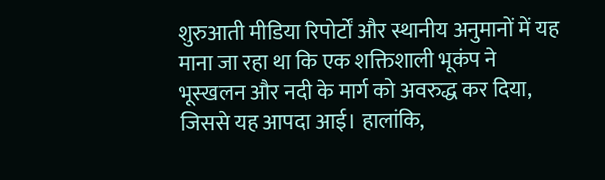शुरुआती मीडिया रिपोर्टों और स्थानीय अनुमानों में यह माना जा रहा था कि एक शक्तिशाली भूकंप ने भूस्खलन और नदी के मार्ग को अवरुद्ध कर दिया, जिससे यह आपदा आई। हालांकि,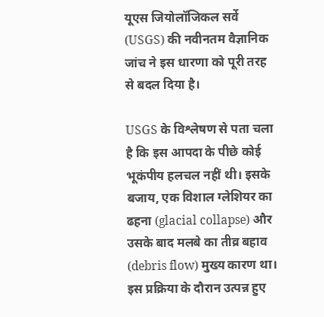यूएस जियोलॉजिकल सर्वे (USGS) की नवीनतम वैज्ञानिक जांच ने इस धारणा को पूरी तरह से बदल दिया है।

USGS के विश्लेषण से पता चला है कि इस आपदा के पीछे कोई भूकंपीय हलचल नहीं थी। इसके बजाय, एक विशाल ग्लेशियर का ढहना (glacial collapse) और उसके बाद मलबे का तीव्र बहाव (debris flow) मुख्य कारण था। इस प्रक्रिया के दौरान उत्पन्न हुए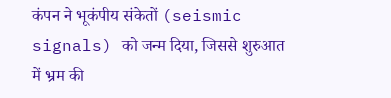कंपन ने भूकंपीय संकेतों (seismic signals) को जन्म दिया, जिससे शुरुआत में भ्रम की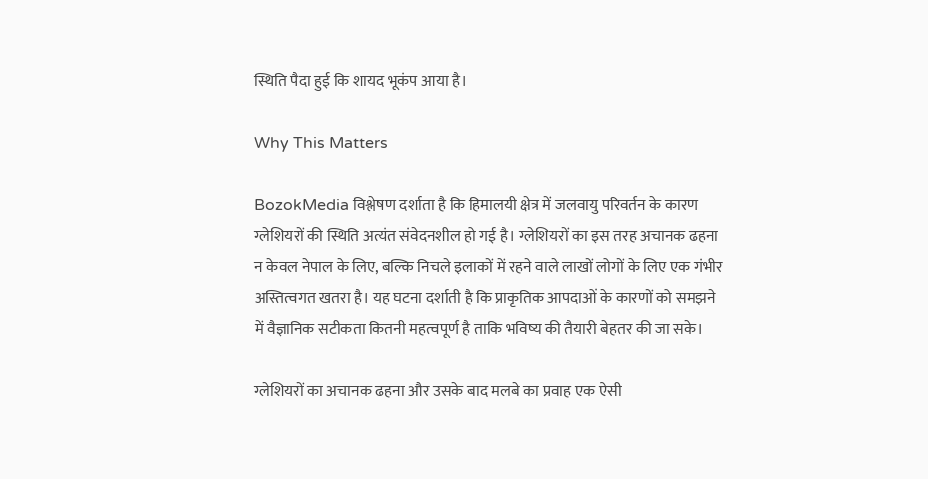स्थिति पैदा हुई कि शायद भूकंप आया है।

Why This Matters

BozokMedia विश्लेषण दर्शाता है कि हिमालयी क्षेत्र में जलवायु परिवर्तन के कारण ग्लेशियरों की स्थिति अत्यंत संवेदनशील हो गई है। ग्लेशियरों का इस तरह अचानक ढहना न केवल नेपाल के लिए, बल्कि निचले इलाकों में रहने वाले लाखों लोगों के लिए एक गंभीर अस्तित्वगत खतरा है। यह घटना दर्शाती है कि प्राकृतिक आपदाओं के कारणों को समझने में वैज्ञानिक सटीकता कितनी महत्वपूर्ण है ताकि भविष्य की तैयारी बेहतर की जा सके।

ग्लेशियरों का अचानक ढहना और उसके बाद मलबे का प्रवाह एक ऐसी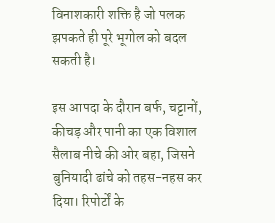विनाशकारी शक्ति है जो पलक झपकते ही पूरे भूगोल को बदल सकती है।

इस आपदा के दौरान बर्फ, चट्टानों, कीचड़ और पानी का एक विशाल सैलाब नीचे की ओर बहा, जिसने बुनियादी ढांचे को तहस-नहस कर दिया। रिपोर्टों के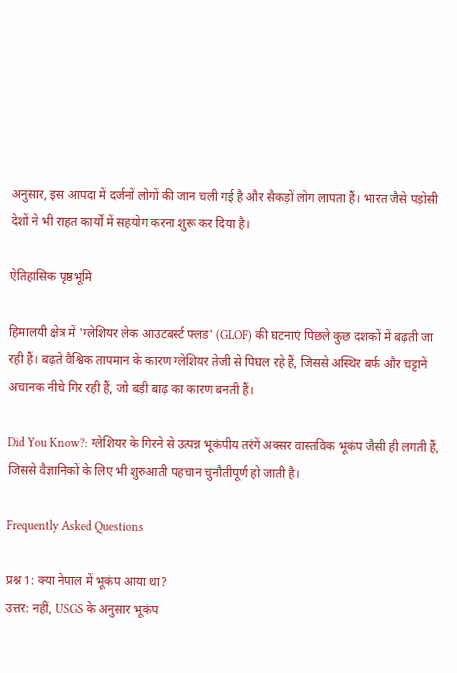अनुसार, इस आपदा में दर्जनों लोगों की जान चली गई है और सैकड़ों लोग लापता हैं। भारत जैसे पड़ोसी देशों ने भी राहत कार्यों में सहयोग करना शुरू कर दिया है।

ऐतिहासिक पृष्ठभूमि

हिमालयी क्षेत्र में 'ग्लेशियर लेक आउटबर्स्ट फ्लड' (GLOF) की घटनाएं पिछले कुछ दशकों में बढ़ती जा रही हैं। बढ़ते वैश्विक तापमान के कारण ग्लेशियर तेजी से पिघल रहे हैं, जिससे अस्थिर बर्फ और चट्टानें अचानक नीचे गिर रही हैं, जो बड़ी बाढ़ का कारण बनती हैं।

Did You Know?: ग्लेशियर के गिरने से उत्पन्न भूकंपीय तरंगें अक्सर वास्तविक भूकंप जैसी ही लगती हैं, जिससे वैज्ञानिकों के लिए भी शुरुआती पहचान चुनौतीपूर्ण हो जाती है।

Frequently Asked Questions

प्रश्न 1: क्या नेपाल में भूकंप आया था?
उत्तर: नहीं, USGS के अनुसार भूकंप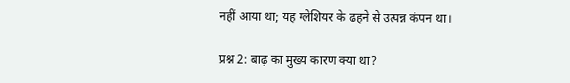नहीं आया था; यह ग्लेशियर के ढहने से उत्पन्न कंपन था।

प्रश्न 2: बाढ़ का मुख्य कारण क्या था?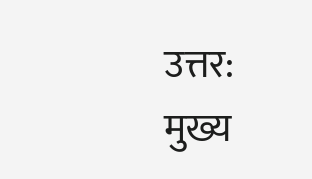उत्तर: मुख्य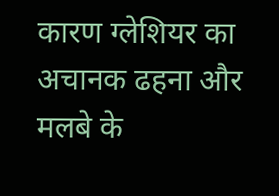कारण ग्लेशियर का अचानक ढहना और मलबे के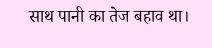साथ पानी का तेज बहाव था।